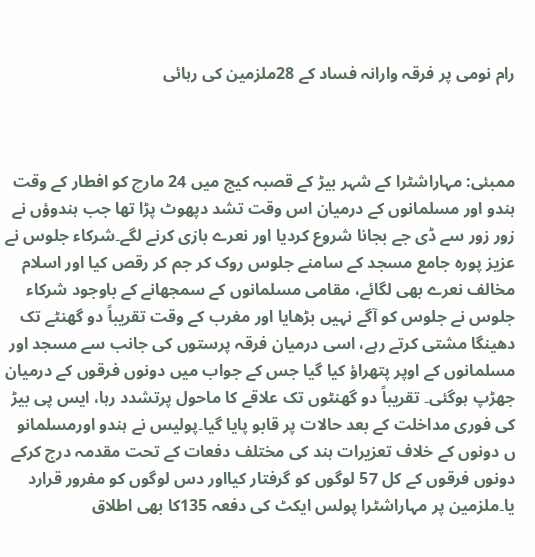رام نومی پر فرقہ وارانہ فساد کے 28ملزمین کی رہائی



ممبئی: مہاراشٹرا کے شہر بیڑ کے قصبہ کیج میں 24 مارچ کو افطار کے وقت ہندو اور مسلمانوں کے درمیان اس وقت تشد دپھوٹ پڑا تھا جب ہندوؤں نے زور زور سے ڈی جے بجانا شروع کردیا اور نعرے بازی کرنے لگے۔شرکاء جلوس نے عزیز پورہ جامع مسجد کے سامنے جلوس روک کر جم کر رقص کیا اور اسلام مخالف نعرے بھی لگائے، مقامی مسلمانوں کے سمجھانے کے باوجود شرکاء جلوس نے جلوس کو آگے نہیں بڑھایا اور مغرب کے وقت تقریباً دو گھنٹے تک دھینگا مشتی کرتے رہے، اسی درمیان فرقہ پرستوں کی جانب سے مسجد اور مسلمانوں کے اوپر پتھراؤ کیا گیا جس کے جواب میں دونوں فرقوں کے درمیان جھڑپ ہوگئی۔ تقریباً دو گھنٹوں تک علاقے کا ماحول پرتشدد رہا، ایس پی بیڑ کی فوری مداخلت کے بعد حالات پر قابو پایا گیا۔پولیس نے ہندو اورمسلمانو ں دونوں کے خلاف تعزیرات ہند کی مختلف دفعات کے تحت مقدمہ درج کرکے دونوں فرقوں کے کل 57 لوگوں کو گرفتار کیااور دس لوگوں کو مفرور قرارد یا۔ملزمین پر مہاراشٹرا پولس ایکٹ کی دفعہ 135کا بھی اطلاق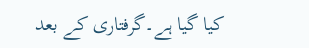کیا گیا ہے۔گرفتاری کے بعد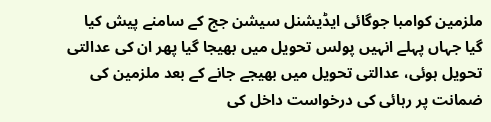ملزمین کوامبا جوگائی ایڈیشنل سیشن جج کے سامنے پیش کیا گیا جہاں پہلے انہیں پولس تحویل میں بھیجا گیا پھر ان کی عدالتی تحویل ہوئی، عدالتی تحویل میں بھیجے جانے کے بعد ملزمین کی ضمانت پر رہائی کی درخواست داخل کی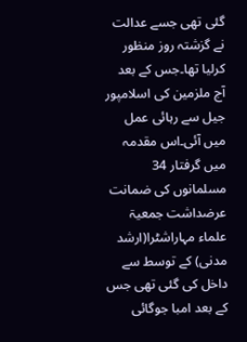گئی تھی جسے عدالت نے گزشتہ روز منظور کرلیا تھا۔جس کے بعد آج ملزمین کی اسلامپور جیل سے رہائی عمل میں آئی۔اس مقدمہ میں گرفتار 34 مسلمانوں کی ضمانت عرضداشت جمعیۃ علماء مہاراشٹرا(ارشد مدنی) کے توسط سے داخل کی گئی تھی جس کے بعد امبا جوگائی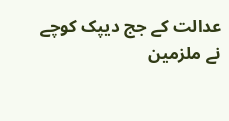عدالت کے جج دیپک کوچے نے ملزمین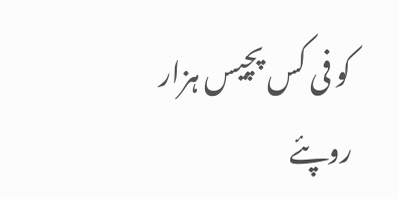کو فی کس پچیس ہزار روپئے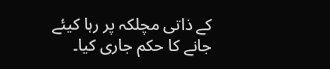کے ذاتی مچلکہ پر رہا کیئے جانے کا حکم جاری کیا۔